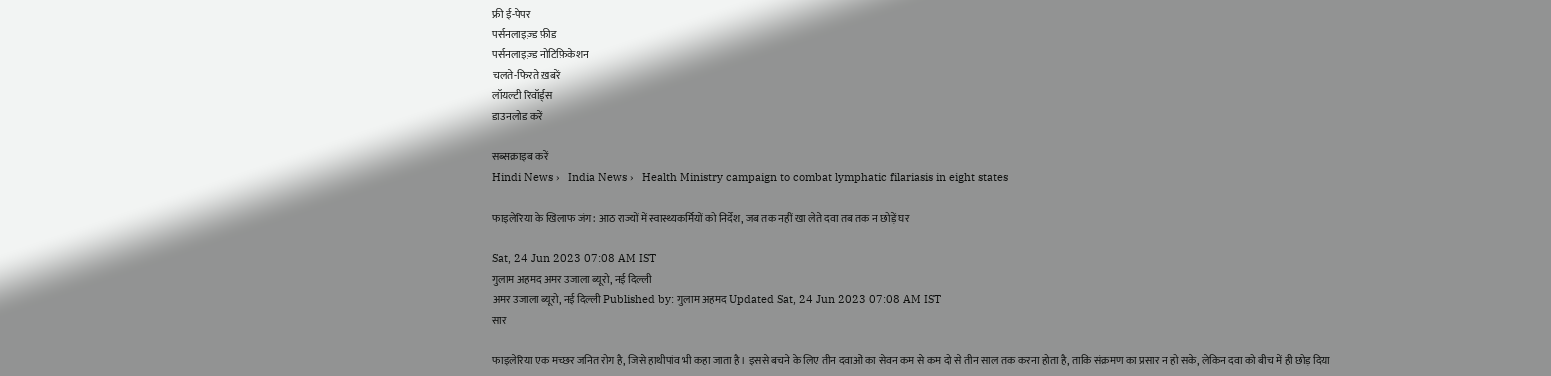फ्री ई-पेपर
पर्सनलाइज़्ड फ़ीड
पर्सनलाइज़्ड नोटिफ़िकेशन
चलते-फिरते ख़बरें
लॉयल्टी रिवॉर्ड्स
डाउनलोड करें

सब्सक्राइब करें
Hindi News ›   India News ›   Health Ministry campaign to combat lymphatic filariasis in eight states

फाइलेरिया के खिलाफ जंग: आठ राज्यों में स्वास्थ्यकर्मियों को निर्देश, जब तक नहीं खा लेते दवा तब तक न छोड़ें घर

Sat, 24 Jun 2023 07:08 AM IST
गुलाम अहमद अमर उजाला ब्यूरो, नई दिल्ली
अमर उजाला ब्यूरो, नई दिल्ली Published by: गुलाम अहमद Updated Sat, 24 Jun 2023 07:08 AM IST
सार

फाइलेरिया एक मच्छर जनित रोग है, जिसे हाथीपांव भी कहा जाता है। इससे बचने के लिए तीन दवाओं का सेवन कम से कम दो से तीन साल तक करना होता है, ताकि संक्रमण का प्रसार न हो सके, लेकिन दवा को बीच में ही छोड़ दिया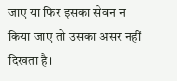जाए या फिर इसका सेवन न किया जाए तो उसका असर नहीं दिखता है।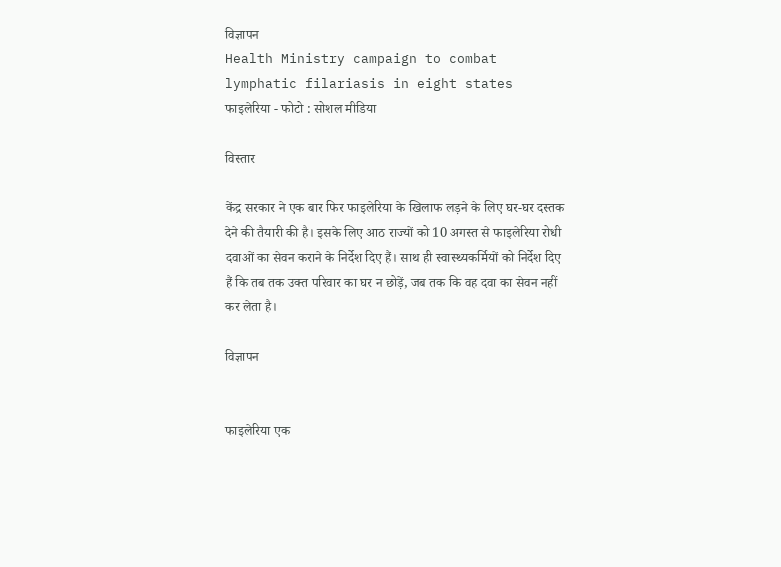विज्ञापन
Health Ministry campaign to combat lymphatic filariasis in eight states
फाइलेरिया - फोटो : सोशल मीडिया

विस्तार

केंद्र सरकार ने एक बार फिर फाइलेरिया के खिलाफ लड़ने के लिए घर-घर दस्तक देने की तैयारी की है। इसके लिए आठ राज्यों को 10 अगस्त से फाइलेरिया रोधी दवाओं का सेवन कराने के निर्देश दिए हैं। साथ ही स्वास्थ्यकर्मियों को निर्देश दिए हैं कि तब तक उक्त परिवार का घर न छोड़ें, जब तक कि वह दवा का सेवन नहीं कर लेता है।

विज्ञापन


फाइलेरिया एक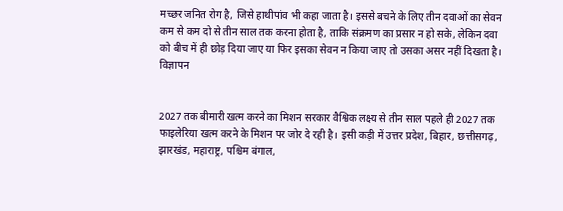मच्छर जनित रोग है, जिसे हाथीपांव भी कहा जाता है। इससे बचने के लिए तीन दवाओं का सेवन कम से कम दो से तीन साल तक करना होता है, ताकि संक्रमण का प्रसार न हो सके, लेकिन दवा को बीच में ही छोड़ दिया जाए या फिर इसका सेवन न किया जाए तो उसका असर नहीं दिखता है।
विज्ञापन


2027 तक बीमारी खत्म करने का मिशन सरकार वैश्विक लक्ष्य से तीन साल पहले ही 2027 तक फाइलेरिया खत्म करने के मिशन पर जोर दे रही है। इसी कड़ी में उत्तर प्रदेश, बिहार, छत्तीसगढ़, झारखंड, महाराष्ट्र, पश्चिम बंगाल,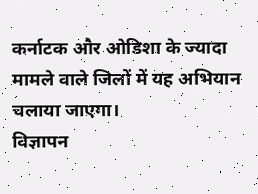कर्नाटक और ओडिशा के ज्यादा मामले वाले जिलों में यह अभियान चलाया जाएगा।
विज्ञापन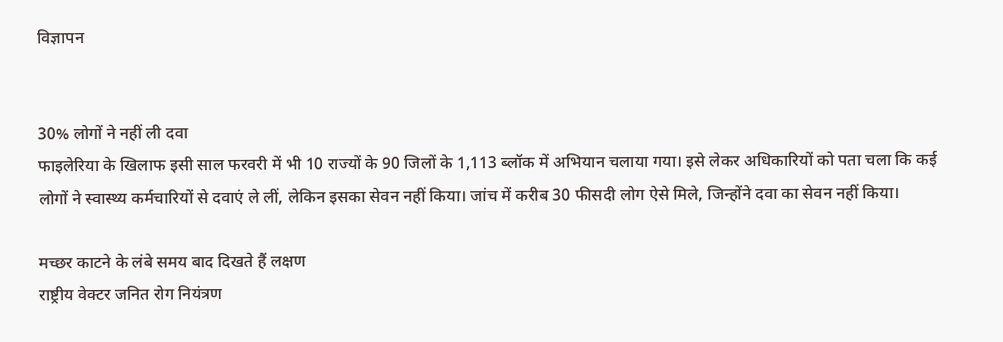विज्ञापन


30% लोगों ने नहीं ली दवा
फाइलेरिया के खिलाफ इसी साल फरवरी में भी 10 राज्यों के 90 जिलों के 1,113 ब्लॉक में अभियान चलाया गया। इसे लेकर अधिकारियों को पता चला कि कई लोगों ने स्वास्थ्य कर्मचारियों से दवाएं ले लीं, लेकिन इसका सेवन नहीं किया। जांच में करीब 30 फीसदी लोग ऐसे मिले, जिन्होंने दवा का सेवन नहीं किया।

मच्छर काटने के लंबे समय बाद दिखते हैं लक्षण
राष्ट्रीय वेक्टर जनित रोग नियंत्रण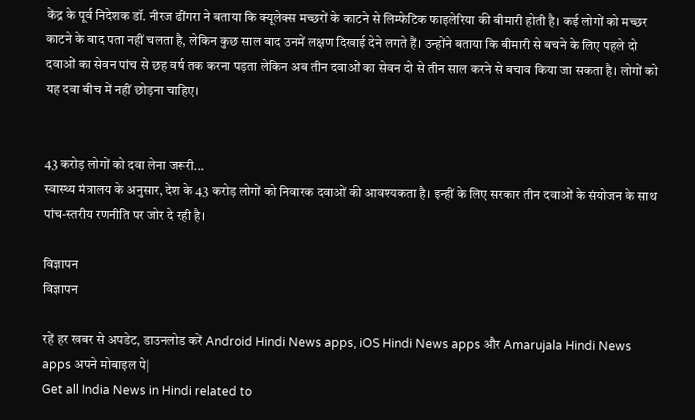केंद्र के पूर्व निदेशक डॉ. नीरज ढींगरा ने बताया कि क्यूलेक्स मच्छरों के काटने से लिम्फेटिक फाइलेरिया की बीमारी होती है। कई लोगों को मच्छर काटने के बाद पता नहीं चलता है, लेकिन कुछ साल बाद उनमें लक्षण दिखाई देने लगते हैं। उन्होंने बताया कि बीमारी से बचने के लिए पहले दो दवाओं का सेवन पांच से छह वर्ष तक करना पड़ता लेकिन अब तीन दवाओं का सेवन दो से तीन साल करने से बचाव किया जा सकता है। लोगों को यह दवा बीच में नहीं छोड़ना चाहिए।


43 करोड़ लोगों को दवा लेना जरूरी...
स्वास्थ्य मंत्रालय के अनुसार, देश के 43 करोड़ लोगों को निवारक दवाओं की आवश्यकता है। इन्हीं के लिए सरकार तीन दवाओं के संयोजन के साथ पांच-स्तरीय रणनीति पर जोर दे रही है।

विज्ञापन
विज्ञापन

रहें हर खबर से अपडेट, डाउनलोड करें Android Hindi News apps, iOS Hindi News apps और Amarujala Hindi News apps अपने मोबाइल पे|
Get all India News in Hindi related to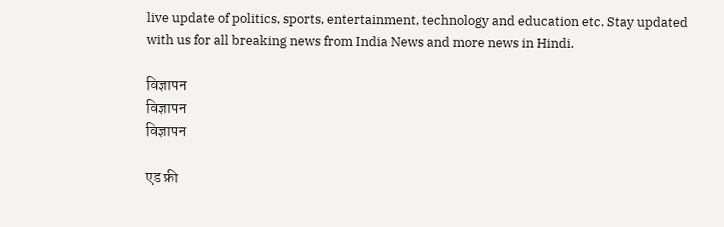live update of politics, sports, entertainment, technology and education etc. Stay updated with us for all breaking news from India News and more news in Hindi.

विज्ञापन
विज्ञापन
विज्ञापन

एड फ्री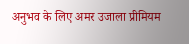अनुभव के लिए अमर उजाला प्रीमियम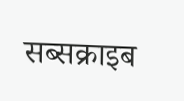सब्सक्राइब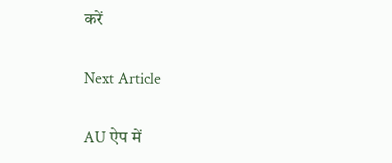करें

Next Article

AU ऐप में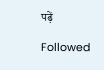पढ़ें

Followed